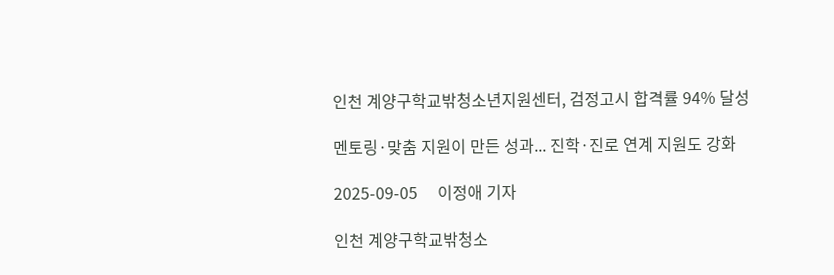인천 계양구학교밖청소년지원센터, 검정고시 합격률 94% 달성

멘토링·맞춤 지원이 만든 성과... 진학·진로 연계 지원도 강화

2025-09-05     이정애 기자

인천 계양구학교밖청소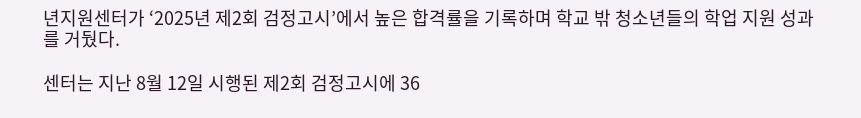년지원센터가 ‘2025년 제2회 검정고시’에서 높은 합격률을 기록하며 학교 밖 청소년들의 학업 지원 성과를 거뒀다.

센터는 지난 8월 12일 시행된 제2회 검정고시에 36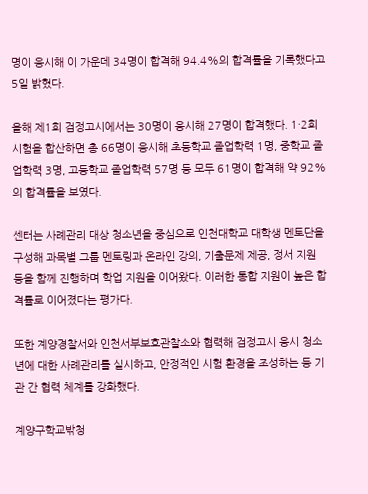명이 응시해 이 가운데 34명이 합격해 94.4%의 합격률을 기록했다고 5일 밝혔다.

올해 제1회 검정고시에서는 30명이 응시해 27명이 합격했다. 1·2회 시험을 합산하면 총 66명이 응시해 초등학교 졸업학력 1명, 중학교 졸업학력 3명, 고등학교 졸업학력 57명 등 모두 61명이 합격해 약 92%의 합격률을 보였다.

센터는 사례관리 대상 청소년을 중심으로 인천대학교 대학생 멘토단을 구성해 과목별 그룹 멘토링과 온라인 강의, 기출문제 제공, 정서 지원 등을 함께 진행하며 학업 지원을 이어왔다. 이러한 통합 지원이 높은 합격률로 이어졌다는 평가다.

또한 계양경찰서와 인천서부보호관찰소와 협력해 검정고시 응시 청소년에 대한 사례관리를 실시하고, 안정적인 시험 환경을 조성하는 등 기관 간 협력 체계를 강화했다.

계양구학교밖청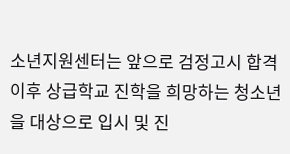소년지원센터는 앞으로 검정고시 합격 이후 상급학교 진학을 희망하는 청소년을 대상으로 입시 및 진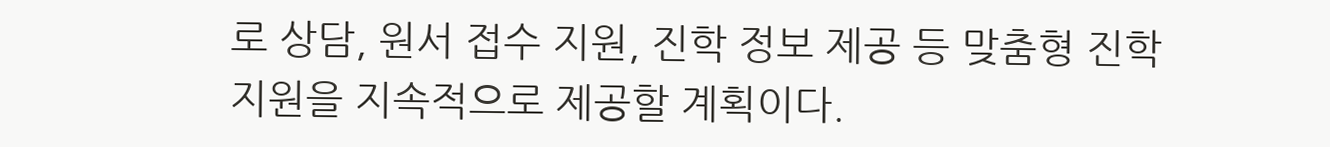로 상담, 원서 접수 지원, 진학 정보 제공 등 맞춤형 진학 지원을 지속적으로 제공할 계획이다.